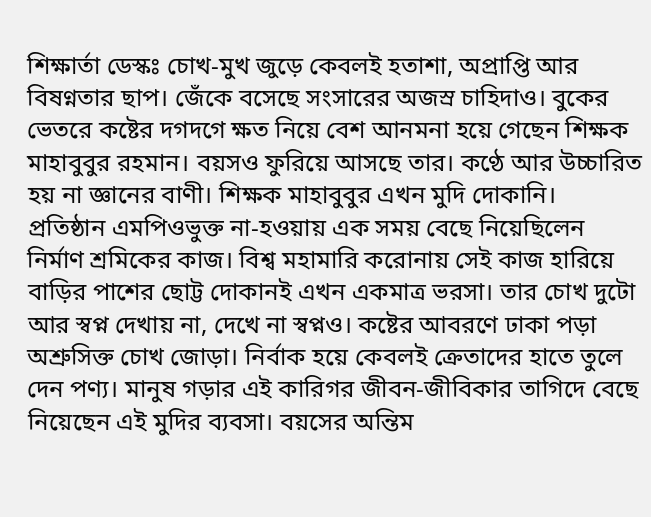শিক্ষার্তা ডেস্কঃ চোখ-মুখ জুড়ে কেবলই হতাশা, অপ্রাপ্তি আর বিষণ্নতার ছাপ। জেঁকে বসেছে সংসারের অজস্র চাহিদাও। বুকের ভেতরে কষ্টের দগদগে ক্ষত নিয়ে বেশ আনমনা হয়ে গেছেন শিক্ষক মাহাবুবুর রহমান। বয়সও ফুরিয়ে আসছে তার। কণ্ঠে আর উচ্চারিত হয় না জ্ঞানের বাণী। শিক্ষক মাহাবুবুর এখন মুদি দোকানি।
প্রতিষ্ঠান এমপিওভুক্ত না-হওয়ায় এক সময় বেছে নিয়েছিলেন নির্মাণ শ্রমিকের কাজ। বিশ্ব মহামারি করোনায় সেই কাজ হারিয়ে বাড়ির পাশের ছোট্ট দোকানই এখন একমাত্র ভরসা। তার চোখ দুটো আর স্বপ্ন দেখায় না, দেখে না স্বপ্নও। কষ্টের আবরণে ঢাকা পড়া অশ্রুসিক্ত চোখ জোড়া। নির্বাক হয়ে কেবলই ক্রেতাদের হাতে তুলে দেন পণ্য। মানুষ গড়ার এই কারিগর জীবন-জীবিকার তাগিদে বেছে নিয়েছেন এই মুদির ব্যবসা। বয়সের অন্তিম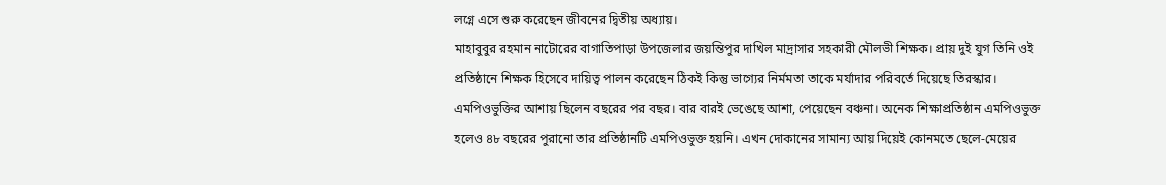লগ্নে এসে শুরু করেছেন জীবনের দ্বিতীয় অধ্যায়।
মাহাবুবুর রহমান নাটোরের বাগাতিপাড়া উপজেলার জয়ন্তিপুর দাখিল মাদ্রাসার সহকারী মৌলভী শিক্ষক। প্রায় দুই যুগ তিনি ওই প্রতিষ্ঠানে শিক্ষক হিসেবে দায়িত্ব পালন করেছেন ঠিকই কিন্তু ভাগ্যের নির্মমতা তাকে মর্যাদার পরিবর্তে দিয়েছে তিরস্কার। এমপিওভুক্তির আশায় ছিলেন বছরের পর বছর। বার বারই ভেঙেছে আশা, পেয়েছেন বঞ্চনা। অনেক শিক্ষাপ্রতিষ্ঠান এমপিওভুক্ত হলেও ৪৮ বছরের পুরানো তার প্রতিষ্ঠানটি এমপিওভুক্ত হয়নি। এখন দোকানের সামান্য আয় দিয়েই কোনমতে ছেলে-মেয়ের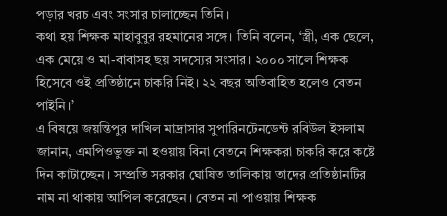পড়ার খরচ এবং সংসার চালাচ্ছেন তিনি।
কথা হয় শিক্ষক মাহাবুবুর রহমানের সঙ্গে। তিনি বলেন, ‘স্ত্রী, এক ছেলে, এক মেয়ে ও মা-বাবাসহ ছয় সদস্যের সংসার। ২০০০ সালে শিক্ষক হিসেবে ওই প্রতিষ্ঠানে চাকরি নিই। ২২ বছর অতিবাহিত হলেও বেতন পাইনি।’
এ বিষয়ে জয়ন্তিপুর দাখিল মাদ্রাসার সুপারিনটেনডেন্ট রবিউল ইসলাম জানান, এমপিওভুক্ত না হওয়ায় বিনা বেতনে শিক্ষকরা চাকরি করে কষ্টে দিন কাটাচ্ছেন। সম্প্রতি সরকার ঘোষিত তালিকায় তাদের প্রতিষ্ঠানটির নাম না থাকায় আপিল করেছেন। বেতন না পাওয়ায় শিক্ষক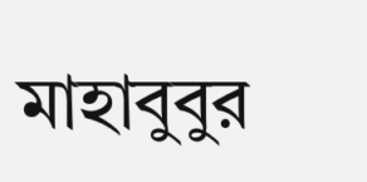মাহাবুবুর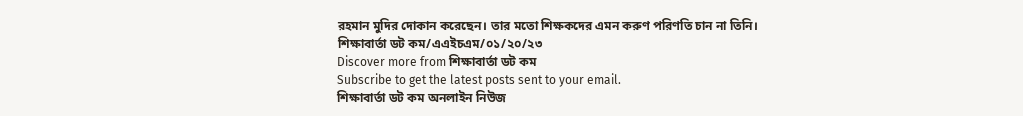রহমান মুদির দোকান করেছেন। তার মতো শিক্ষকদের এমন করুণ পরিণতি চান না তিনি।
শিক্ষাবার্তা ডট কম/এএইচএম/০১/২০/২৩
Discover more from শিক্ষাবার্তা ডট কম
Subscribe to get the latest posts sent to your email.
শিক্ষাবার্তা ডট কম অনলাইন নিউজ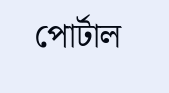পোর্টাল